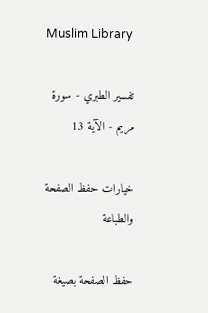Muslim Library

تفسير الطبري - سورة مريم - الآية 13

خيارات حفظ الصفحة والطباعة

حفظ الصفحة بصيغة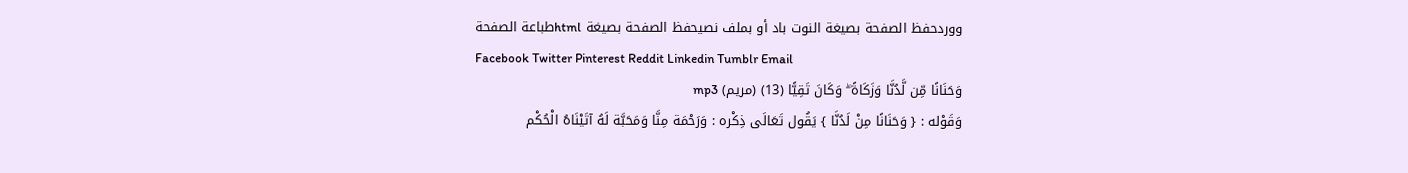ووردحفظ الصفحة بصيغة النوت باد أو بملف نصيحفظ الصفحة بصيغة htmlطباعة الصفحة
Facebook Twitter Pinterest Reddit Linkedin Tumblr Email
وَحَنَانًا مِّن لَّدُنَّا وَزَكَاةً ۖ وَكَانَ تَقِيًّا (13) (مريم) mp3
وَقَوْله : { وَحَنَانًا مِنْ لَدُنَّا } يَقُول تَعَالَى ذِكْره : وَرَحْمَة مِنَّا وَمَحَبَّة لَهُ آتَيْنَاهُ الْحُكْم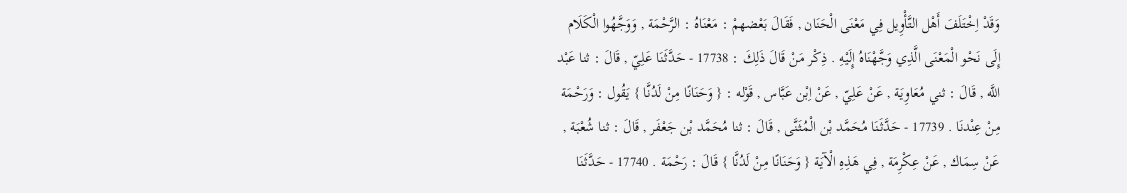وَقَدْ اِخْتَلَفَ أَهْل التَّأْوِيل فِي مَعْنَى الْحَنَان , فَقَالَ بَعْضهمْ : مَعْنَاهُ : الرَّحْمَة , وَوَجَّهُوا الْكَلَام إِلَى نَحْو الْمَعْنَى الَّذِي وَجَّهْنَاهُ إِلَيْهِ . ذِكْر مَنْ قَالَ ذَلِكَ : 17738 - حَدَّثَنَا عَلِيّ , قَالَ : ثنا عَبْد اللَّه , قَالَ : ثني مُعَاوِيَة , عَنْ عَلِيّ , عَنْ اِبْن عَبَّاس , قَوْله : { وَحَنَانًا مِنْ لَدُنَّا } يَقُول : وَرَحْمَة مِنْ عِنْدنَا . 17739 - حَدَّثَنَا مُحَمَّد بْن الْمُثَنَّى , قَالَ : ثنا مُحَمَّد بْن جَعْفَر , قَالَ : ثنا شُعْبَة , عَنْ سِمَاك , عَنْ عِكْرِمَة , فِي هَذِهِ الْآيَة { وَحَنَانًا مِنْ لَدُنَّا } قَالَ : رَحْمَة . 17740 - حَدَّثَنَا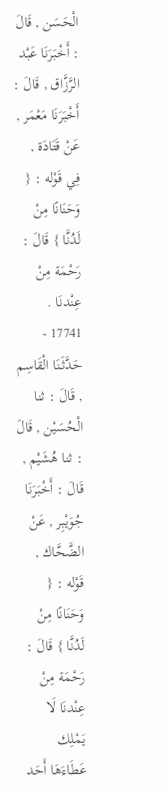الْحَسَن , قَالَ : أَخْبَرَنَا عَبْد الرَّزَّاق , قَالَ : أَخْبَرَنَا مَعْمَر , عَنْ قَتَادَة , فِي قَوْله : { وَحَنَانًا مِنْ لَدُنَّا } قَالَ : رَحْمَة مِنْ عِنْدنَا . 17741 - حَدَّثَنَا الْقَاسِم , قَالَ : ثنا الْحُسَيْن , قَالَ : ثنا هُشَيْم , قَالَ : أَخْبَرَنَا جُوَيْبِر , عَنْ الضَّحَّاك , قَوْله : { وَحَنَانًا مِنْ لَدُنَّا } قَالَ : رَحْمَة مِنْ عِنْدنَا لَا يَمْلِك عَطَاءَهَا أَحَد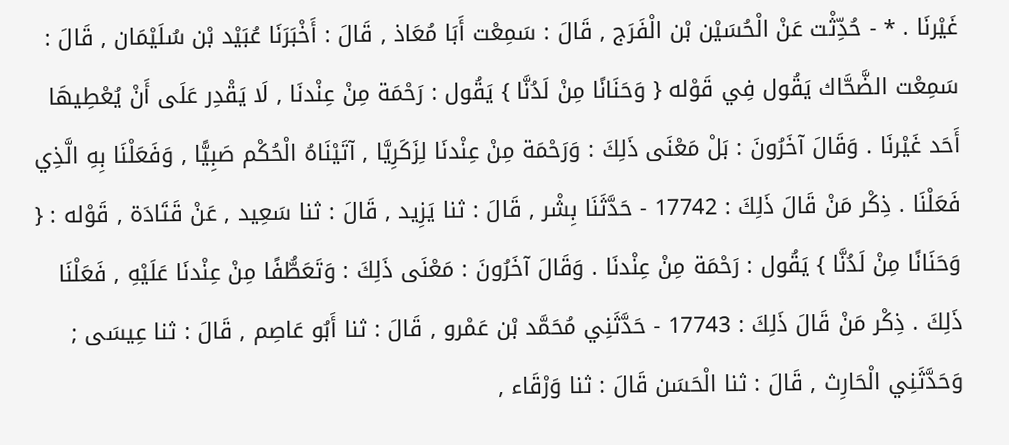غَيْرنَا . * - حُدِّثْت عَنْ الْحُسَيْن بْن الْفَرَج , قَالَ : سَمِعْت أَبَا مُعَاذ , قَالَ : أَخْبَرَنَا عُبَيْد بْن سُلَيْمَان , قَالَ : سَمِعْت الضَّحَّاك يَقُول فِي قَوْله { وَحَنَانًا مِنْ لَدُنَّا } يَقُول : رَحْمَة مِنْ عِنْدنَا , لَا يَقْدِر عَلَى أَنْ يُعْطِيهَا أَحَد غَيْرنَا . وَقَالَ آخَرُونَ : بَلْ مَعْنَى ذَلِكَ : وَرَحْمَة مِنْ عِنْدنَا لِزَكَرِيَّا , آتَيْنَاهُ الْحُكْم صَبِيًّا , وَفَعَلْنَا بِهِ الَّذِي فَعَلْنَا . ذِكْر مَنْ قَالَ ذَلِكَ : 17742 - حَدَّثَنَا بِشْر , قَالَ : ثنا يَزِيد , قَالَ : ثنا سَعِيد , عَنْ قَتَادَة , قَوْله : { وَحَنَانًا مِنْ لَدُنَّا } يَقُول : رَحْمَة مِنْ عِنْدنَا . وَقَالَ آخَرُونَ : مَعْنَى ذَلِكَ : وَتَعَطُّفًا مِنْ عِنْدنَا عَلَيْهِ , فَعَلْنَا ذَلِكَ . ذِكْر مَنْ قَالَ ذَلِكَ : 17743 - حَدَّثَنِي مُحَمَّد بْن عَمْرو , قَالَ : ثنا أَبُو عَاصِم , قَالَ : ثنا عِيسَى ; وَحَدَّثَنِي الْحَارِث , قَالَ : ثنا الْحَسَن قَالَ : ثنا وَرْقَاء ,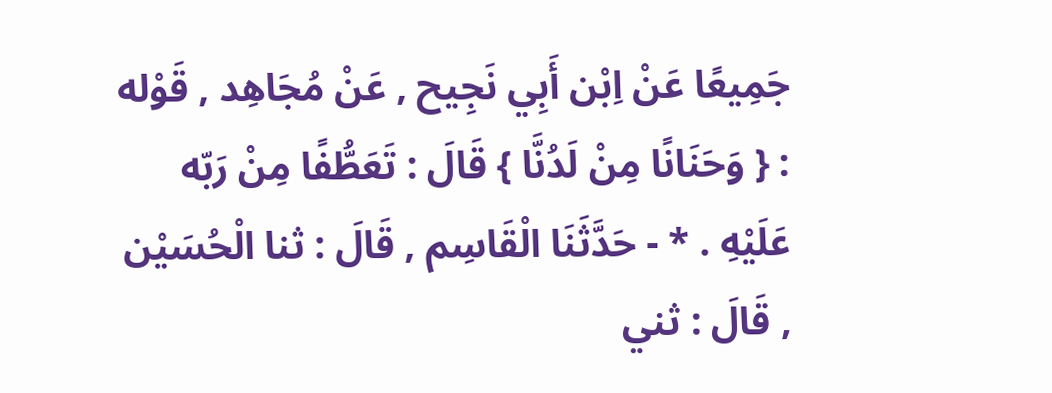جَمِيعًا عَنْ اِبْن أَبِي نَجِيح , عَنْ مُجَاهِد , قَوْله : { وَحَنَانًا مِنْ لَدُنَّا } قَالَ : تَعَطُّفًا مِنْ رَبّه عَلَيْهِ . * - حَدَّثَنَا الْقَاسِم , قَالَ : ثنا الْحُسَيْن , قَالَ : ثني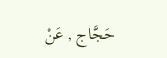حَجَّاج , عَنْ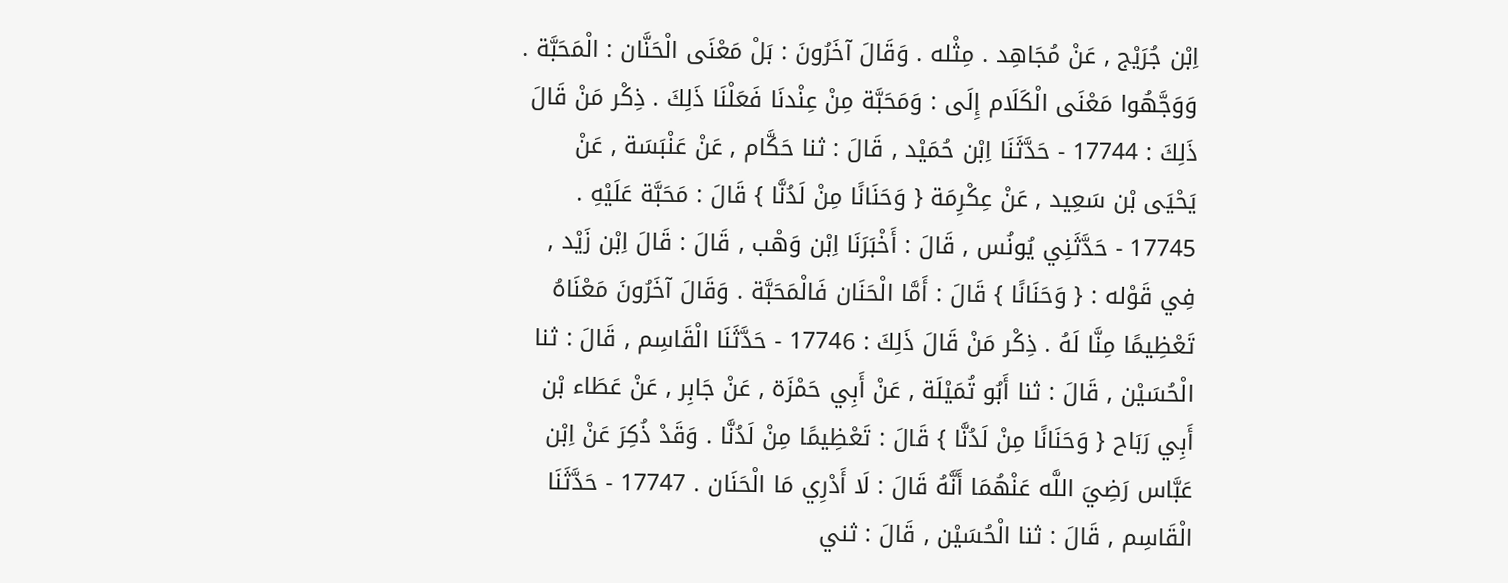اِبْن جُرَيْج , عَنْ مُجَاهِد . مِثْله . وَقَالَ آخَرُونَ : بَلْ مَعْنَى الْحَنَّان : الْمَحَبَّة . وَوَجَّهُوا مَعْنَى الْكَلَام إِلَى : وَمَحَبَّة مِنْ عِنْدنَا فَعَلْنَا ذَلِكَ . ذِكْر مَنْ قَالَ ذَلِكَ : 17744 - حَدَّثَنَا اِبْن حُمَيْد , قَالَ : ثنا حَكَّام , عَنْ عَنْبَسَة , عَنْ يَحْيَى بْن سَعِيد , عَنْ عِكْرِمَة { وَحَنَانًا مِنْ لَدُنَّا } قَالَ : مَحَبَّة عَلَيْهِ . 17745 - حَدَّثَنِي يُونُس , قَالَ : أَخْبَرَنَا اِبْن وَهْب , قَالَ : قَالَ اِبْن زَيْد , فِي قَوْله : { وَحَنَانًا } قَالَ : أَمَّا الْحَنَان فَالْمَحَبَّة . وَقَالَ آخَرُونَ مَعْنَاهُ تَعْظِيمًا مِنَّا لَهُ . ذِكْر مَنْ قَالَ ذَلِكَ : 17746 - حَدَّثَنَا الْقَاسِم , قَالَ : ثنا الْحُسَيْن , قَالَ : ثنا أَبُو تُمَيْلَة , عَنْ أَبِي حَمْزَة , عَنْ جَابِر , عَنْ عَطَاء بْن أَبِي رَبَاح { وَحَنَانًا مِنْ لَدُنَّا } قَالَ : تَعْظِيمًا مِنْ لَدُنَّا . وَقَدْ ذُكِرَ عَنْ اِبْن عَبَّاس رَضِيَ اللَّه عَنْهُمَا أَنَّهُ قَالَ : لَا أَدْرِي مَا الْحَنَان . 17747 - حَدَّثَنَا الْقَاسِم , قَالَ : ثنا الْحُسَيْن , قَالَ : ثني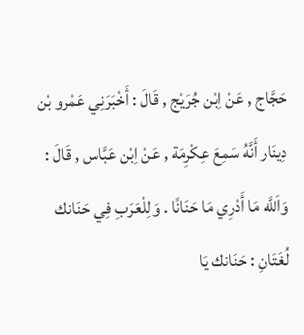حَجَّاج , عَنْ اِبْن جُرَيْج , قَالَ : أَخْبَرَنِي عَمْرو بْن دِينَار أَنَّهُ سَمِعَ عِكْرِمَة , عَنْ اِبْن عَبَّاس , قَالَ : وَاَللَّه مَا أَدْرِي مَا حَنَانًا . وَلِلْعَرَبِ فِي حَنَانك لُغَتَانِ : حَنَانك يَا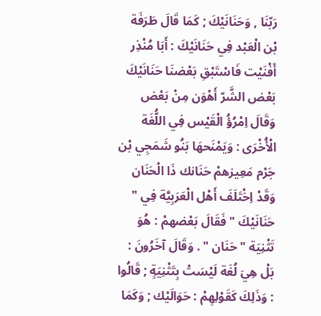رَبّنَا , وَحَنَانَيْكَ ; كَمَا قَالَ طَرَفَة بْن الْعَبْد فِي حَنَانَيْكَ : أَبَا مُنْذِر أَفْنَيْت فَاسْتَبْقِ بَعْضنَا حَنَانَيْكَ بَعْض الشَّرّ أَهْوَن مِنْ بَعْض وَقَالَ اِمْرُؤُ الْقَيْس فِي اللُّغَة الْأُخْرَى : وَيَمْنَحهَا بَنُو شَمَجِي بْن جَرْم مَعِيزهمْ حَنَانك ذَا الْحَنَان وَقَدْ اِخْتَلَفَ أَهْل الْعَرَبِيَّة فِي " حَنَانَيْكَ " فَقَالَ بَعْضهمْ : هُوَ تَثْنِيَة " حَنَان " . وَقَالَ آخَرُونَ : بَلْ هِيَ لُغَة لَيْسَتْ بِتَثْنِيَةٍ ; قَالُوا : وَذَلِكَ كَقَوْلِهِمْ : حَوَالَيْك ; وَكَمَا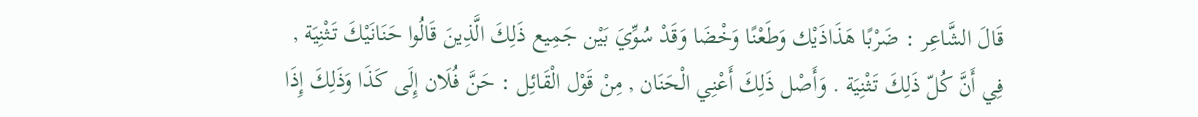قَالَ الشَّاعِر : ضَرْبًا هَذَاذَيْك وَطَعْنًا وَخْضَا وَقَدْ سُوِّيَ بَيْن جَمِيع ذَلِكَ الَّذِينَ قَالُوا حَنَانَيْكَ تَثْنِيَة , فِي أَنَّ كُلّ ذَلِكَ تَثْنِيَة . وَأَصْل ذَلِكَ أَعْنِي الْحَنَان , مِنْ قَوْل الْقَائِل : حَنَّ فُلَان إِلَى كَذَا وَذَلِكَ إِذَا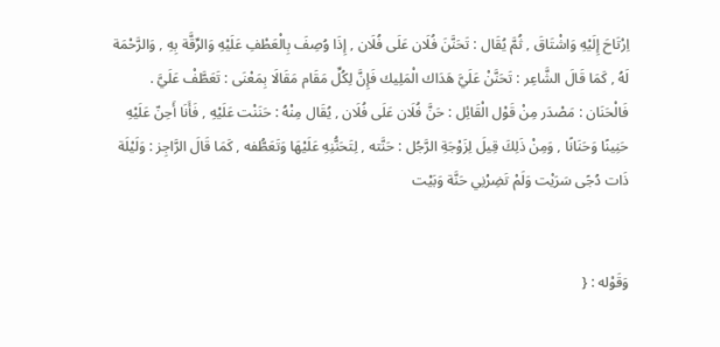اِرْتَاحَ إِلَيْهِ وَاشْتَاقَ , ثُمَّ يُقَال : تَحَنَّنَ فُلَان عَلَى فُلَان , إِذَا وُصِفَ بِالْعَطْفِ عَلَيْهِ وَالرِّقَّة بِهِ , وَالرَّحْمَة لَهُ , كَمَا قَالَ الشَّاعِر : تَحَنَّنْ عَلَيَّ هَدَاك الْمَلِيك فَإِنَّ لِكُلِّ مَقَام مَقَالَا بِمَعْنَى : تَعَطَّفْ عَلَيَّ . فَالْحَنَان : مَصْدَر مِنْ قَوْل الْقَائِل : حَنَّ فُلَان عَلَى فُلَان , يُقَال مِنْهُ : حَنَنْت عَلَيْهِ , فَأَنَا أَحِنّ عَلَيْهِ حَنِينًا وَحَنَانًا , وَمِنْ ذَلِكَ قِيلَ لِزَوْجَةِ الرَّجُل : حَنَّته , لِتَحَنُّنِهِ عَلَيْهَا وَتَعَطُّفه , كَمَا قَالَ الرَّاجِز : وَلَيْلَة ذَات دُجًى سَرَيْت وَلَمْ تَضِرْنِي حَنَّة وَبَيْت


وَقَوْله : {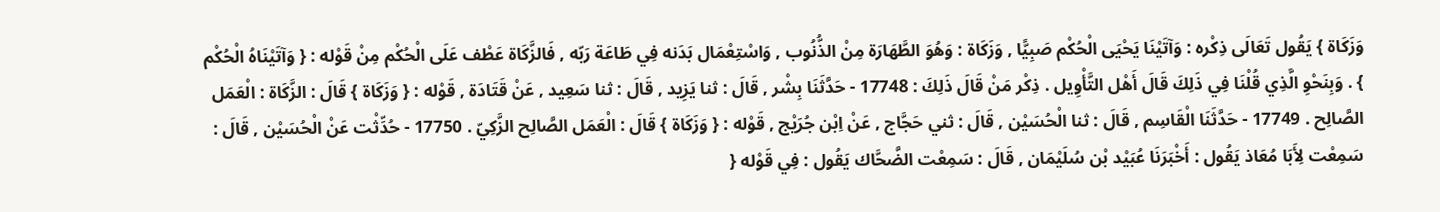وَزَكَاة } يَقُول تَعَالَى ذِكْره : وَآتَيْنَا يَحْيَى الْحُكْم صَبِيًّا , وَزَكَاة : وَهُوَ الطَّهَارَة مِنْ الذُّنُوب , وَاسْتِعْمَال بَدَنه فِي طَاعَة رَبّه , فَالزَّكَاة عَطْف عَلَى الْحُكْم مِنْ قَوْله : { وَآتَيْنَاهُ الْحُكْم } . وَبِنَحْوِ الَّذِي قُلْنَا فِي ذَلِكَ قَالَ أَهْل التَّأْوِيل . ذِكْر مَنْ قَالَ ذَلِكَ : 17748 - حَدَّثَنَا بِشْر , قَالَ : ثنا يَزِيد , قَالَ : ثنا سَعِيد , عَنْ قَتَادَة , قَوْله : { وَزَكَاة } قَالَ : الزَّكَاة : الْعَمَل الصَّالِح . 17749 - حَدَّثَنَا الْقَاسِم , قَالَ : ثنا الْحُسَيْن , قَالَ : ثني حَجَّاج , عَنْ اِبْن جُرَيْج , قَوْله : { وَزَكَاة } قَالَ : الْعَمَل الصَّالِح الزَّكِيّ . 17750 - حُدِّثْت عَنْ الْحُسَيْن , قَالَ : سَمِعْت لِأَبَا مُعَاذ يَقُول : أَخْبَرَنَا عُبَيْد بْن سُلَيْمَان , قَالَ : سَمِعْت الضَّحَّاك يَقُول : فِي قَوْله {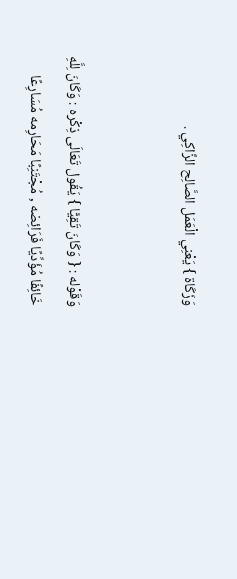وَزَكَاة } يَعْنِي الْعَمَل الصَّالِح الزَّاكِي .


وَقَوْله : { وَكَانَ تَقِيًّا } يَقُول تَعَالَى ذِكْره : وَكَانَ لِلَّهِ خَائِفًا مُؤَدِّيًا فَرَائِضه , مُجْتَنِبًا مَحَارِمه مُسَارِعًا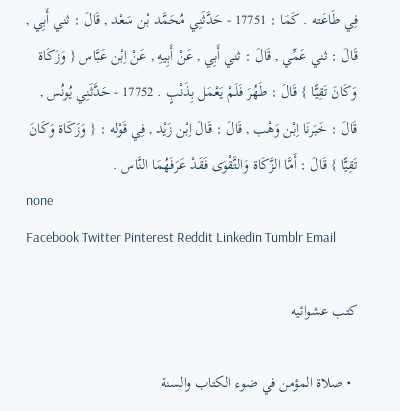فِي طَاعَته . كَمَا : 17751 - حَدَّثَنِي مُحَمَّد بْن سَعْد , قَالَ : ثني أَبِي , قَالَ : ثني عَمِّي , قَالَ : ثني أَبِي , عَنْ أَبِيهِ , عَنْ اِبْن عَبَّاس { وَزَكَاة وَكَانَ تَقِيًّا } قَالَ : طَهُرَ فَلَمْ يَعْمَل بِذَنْبٍ . 17752 - حَدَّثَنِي يُونُس , قَالَ : خَبَرنَا اِبْن وَهْب , قَالَ : قَالَ اِبْن زَيْد , فِي قَوْله : { وَزَكَاة وَكَانَ تَقِيًّا } قَالَ : أَمَّا الزَّكَاة وَالتَّقْوَى فَقَدْ عَرَفَهُمَا النَّاس .
none
Facebook Twitter Pinterest Reddit Linkedin Tumblr Email

كتب عشوائيه

  • صلاة المؤمن في ضوء الكتاب والسنة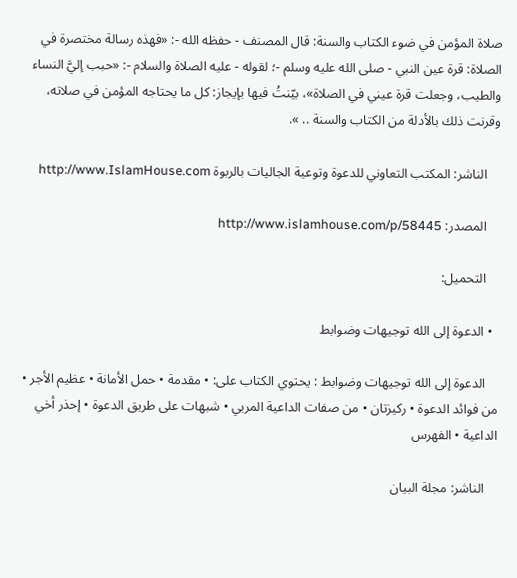صلاة المؤمن في ضوء الكتاب والسنة: قال المصنف - حفظه الله -: «فهذه رسالة مختصرة في الصلاة: قرة عين النبي - صلى الله عليه وسلم -؛ لقوله - عليه الصلاة والسلام -: «حبب إليَّ النساء والطيب، وجعلت قرة عيني في الصلاة»، بيّنتُ فيها بإيجاز: كل ما يحتاجه المؤمن في صلاته، وقرنت ذلك بالأدلة من الكتاب والسنة .. ».

    الناشر: المكتب التعاوني للدعوة وتوعية الجاليات بالربوة http://www.IslamHouse.com

    المصدر: http://www.islamhouse.com/p/58445

    التحميل:

  • الدعوة إلى الله توجيهات وضوابط

    الدعوة إلى الله توجيهات وضوابط : يحتوي الكتاب على: • مقدمة • حمل الأمانة • عظيم الأجر • من فوائد الدعوة • ركيزتان • من صفات الداعية المربي • شبهات على طريق الدعوة • إحذر أخي الداعية • الفهرس

    الناشر: مجلة البيان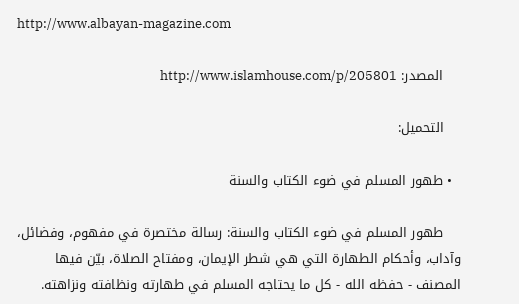http://www.albayan-magazine.com

    المصدر: http://www.islamhouse.com/p/205801

    التحميل:

  • طهور المسلم في ضوء الكتاب والسنة

    طهور المسلم في ضوء الكتاب والسنة: رسالة مختصرة في مفهوم، وفضائل، وآداب، وأحكام الطهارة التي هي شطر الإيمان، ومفتاح الصلاة، بيّن فيها المصنف - حفظه الله - كل ما يحتاجه المسلم في طهارته ونظافته ونزاهته.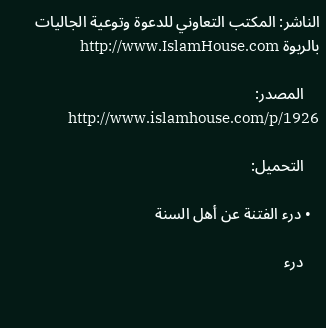الناشر: المكتب التعاوني للدعوة وتوعية الجاليات بالربوة http://www.IslamHouse.com

    المصدر: http://www.islamhouse.com/p/1926

    التحميل:

  • درء الفتنة عن أهل السنة

    درء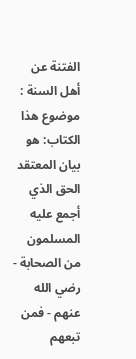الفتنة عن أهل السنة : موضوع هذا الكتاب: هو بيان المعتقد الحق الذي أجمع عليه المسلمون من الصحابة - رضي الله عنهم - فمن تبعهم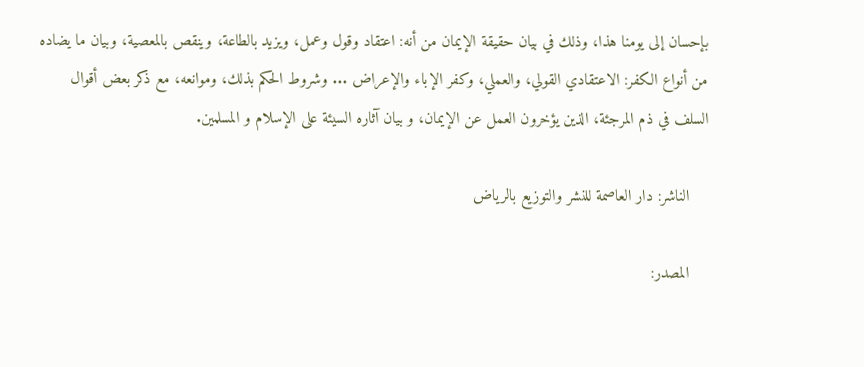بإحسان إلى يومنا هذا، وذلك في بيان حقيقة الإيمان من أنه: اعتقاد وقول وعمل، ويزيد بالطاعة، وينقص بالمعصية، وبيان ما يضاده من أنواع الكفر: الاعتقادي القولي، والعملي، وكفر الإباء والإعراض ... وشروط الحكم بذلك، وموانعه، مع ذكر بعض أقوال السلف في ذم المرجئة، الذين يؤخرون العمل عن الإيمان، و بيان آثاره السيئة على الإسلام و المسلمين.

    الناشر: دار العاصمة للنشر والتوزيع بالرياض

    المصدر: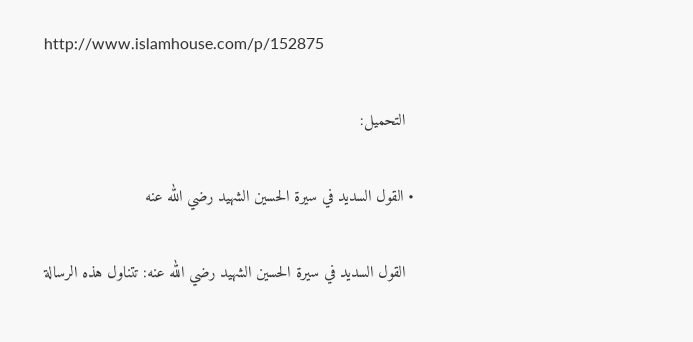http://www.islamhouse.com/p/152875

    التحميل:

  • القول السديد في سيرة الحسين الشهيد رضي الله عنه

    القول السديد في سيرة الحسين الشهيد رضي الله عنه: تتناول هذه الرسالة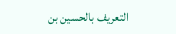التعريف بالحسين بن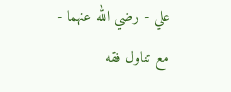علي - رضي الله عنهما - مع تناول فقه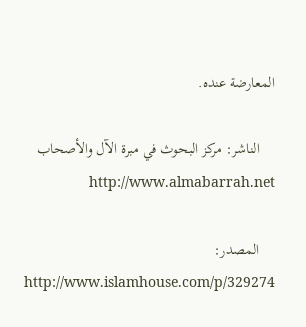المعارضة عنده.

    الناشر: مركز البحوث في مبرة الآل والأصحاب http://www.almabarrah.net

    المصدر: http://www.islamhouse.com/p/329274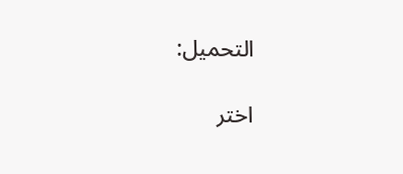التحميل:

اختر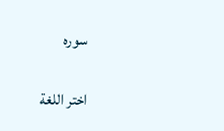سوره

اختر اللغة